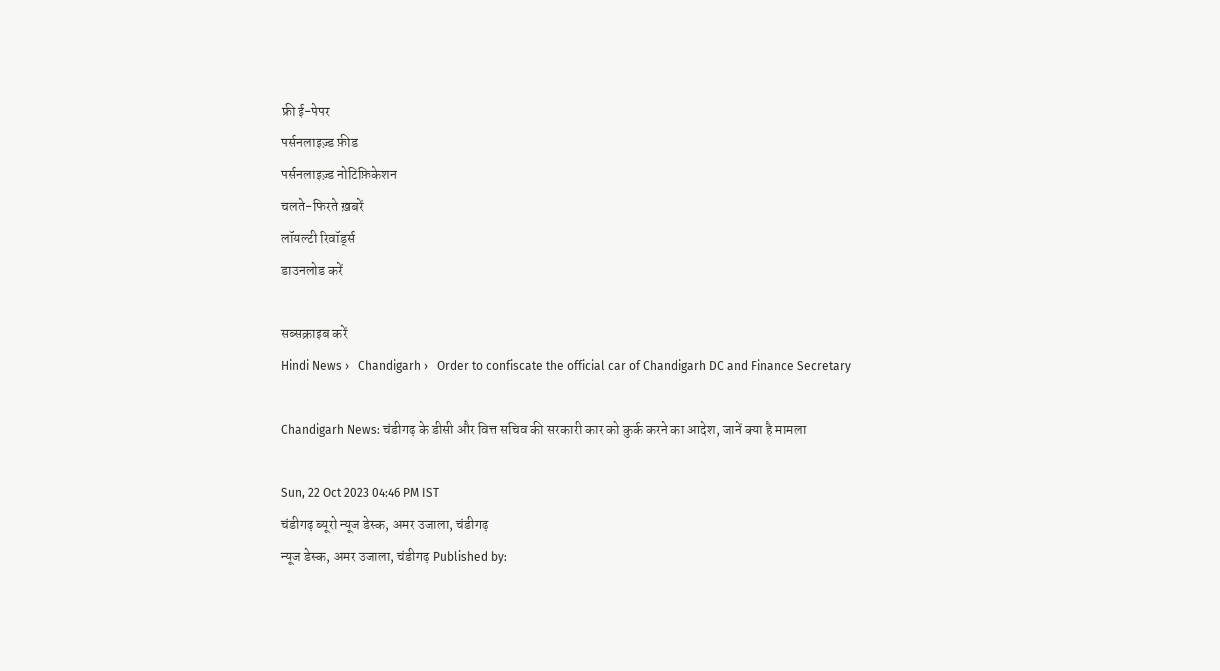फ्री ई-पेपर
पर्सनलाइज़्ड फ़ीड
पर्सनलाइज़्ड नोटिफ़िकेशन
चलते-फिरते ख़बरें
लॉयल्टी रिवॉर्ड्स
डाउनलोड करें

सब्सक्राइब करें
Hindi News ›   Chandigarh ›   Order to confiscate the official car of Chandigarh DC and Finance Secretary

Chandigarh News: चंडीगढ़ के डीसी और वित्त सचिव की सरकारी कार को कुर्क करने का आदेश, जानें क्या है मामला

Sun, 22 Oct 2023 04:46 PM IST
चंडीगढ़ ब्यूरो न्यूज डेस्क, अमर उजाला, चंडीगढ़
न्यूज डेस्क, अमर उजाला, चंडीगढ़ Published by: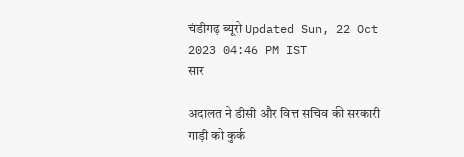चंडीगढ़ ब्यूरो Updated Sun, 22 Oct 2023 04:46 PM IST
सार

अदालत ने डीसी और वित्त सचिव की सरकारी गाड़ी को कुर्क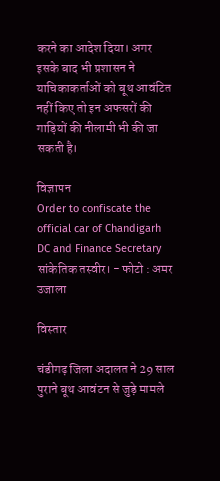करने का आदेश दिया। अगर इसके बाद भी प्रशासन ने याचिकाकर्ताओं को बूथ आवंटित नहीं किए तो इन अफसरों की गाड़ियों की नीलामी भी की जा सकती है।

विज्ञापन
Order to confiscate the official car of Chandigarh DC and Finance Secretary
सांकेतिक तस्वीर। - फोटो : अमर उजाला

विस्तार

चंडीगढ़ जिला अदालत ने 29 साल पुराने बूथ आवंटन से जुड़े मामले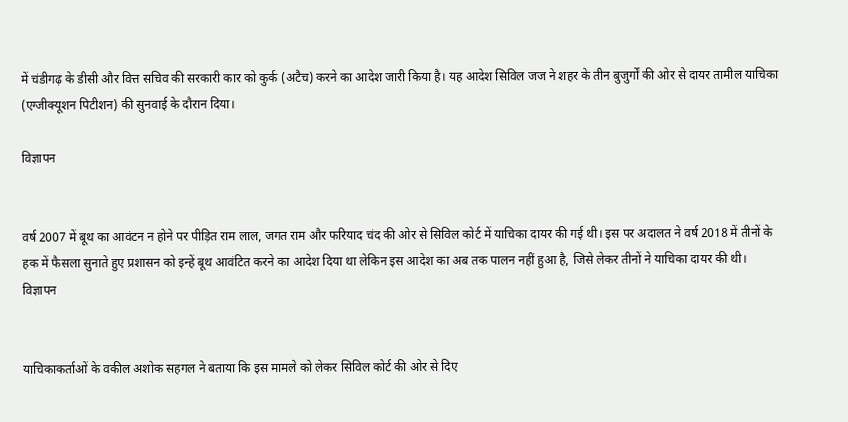में चंडीगढ़ के डीसी और वित्त सचिव की सरकारी कार को कुर्क (अटैच) करने का आदेश जारी किया है। यह आदेश सिविल जज ने शहर के तीन बुजुर्गों की ओर से दायर तामील याचिका (एग्जीक्यूशन पिटीशन) की सुनवाई के दौरान दिया।

विज्ञापन


वर्ष 2007 में बूथ का आवंटन न होने पर पीड़ित राम लाल, जगत राम और फरियाद चंद की ओर से सिविल कोर्ट में याचिका दायर की गई थी। इस पर अदालत ने वर्ष 2018 में तीनों के हक में फैसला सुनाते हुए प्रशासन को इन्हें बूथ आवंटित करने का आदेश दिया था लेकिन इस आदेश का अब तक पालन नहीं हुआ है, जिसे लेकर तीनों ने याचिका दायर की थी।
विज्ञापन


याचिकाकर्ताओं के वकील अशोक सहगल ने बताया कि इस मामले को लेकर सिविल कोर्ट की ओर से दिए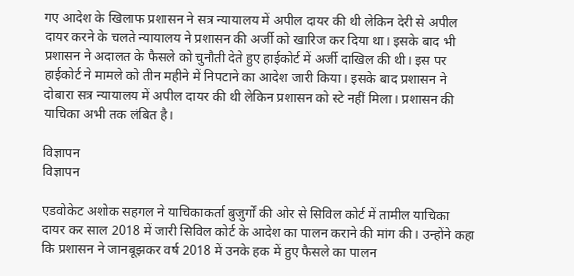गए आदेश के खिलाफ प्रशासन ने सत्र न्यायालय में अपील दायर की थी लेकिन देरी से अपील दायर करने के चलते न्यायालय ने प्रशासन की अर्जी को खारिज कर दिया था। इसके बाद भी प्रशासन ने अदालत के फैसले को चुनौती देते हुए हाईकोर्ट में अर्जी दाखिल की थी। इस पर हाईकोर्ट ने मामले को तीन महीने में निपटाने का आदेश जारी किया। इसके बाद प्रशासन ने दोबारा सत्र न्यायालय में अपील दायर की थी लेकिन प्रशासन को स्टे नहीं मिला। प्रशासन की याचिका अभी तक लंबित है।

विज्ञापन
विज्ञापन

एडवोकेट अशोक सहगल ने याचिकाकर्ता बुजुर्गों की ओर से सिविल कोर्ट में तामील याचिका दायर कर साल 2018 में जारी सिविल कोर्ट के आदेश का पालन कराने की मांग की। उन्होंने कहा कि प्रशासन ने जानबूझकर वर्ष 2018 में उनके हक में हुए फैसले का पालन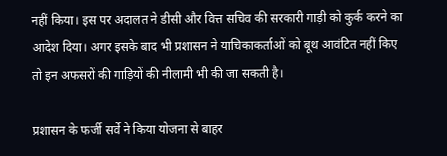नहीं किया। इस पर अदालत ने डीसी और वित्त सचिव की सरकारी गाड़ी को कुर्क करने का आदेश दिया। अगर इसके बाद भी प्रशासन ने याचिकाकर्ताओं को बूथ आवंटित नहीं किए तो इन अफसरों की गाड़ियों की नीलामी भी की जा सकती है।

प्रशासन के फर्जी सर्वे ने किया योजना से बाहर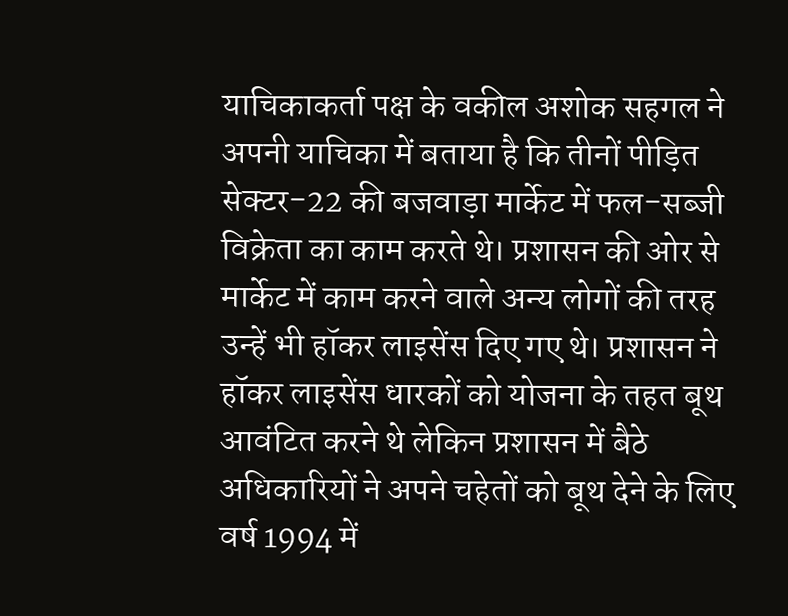याचिकाकर्ता पक्ष के वकील अशोक सहगल ने अपनी याचिका में बताया है कि तीनों पीड़ित सेक्टर-22 की बजवाड़ा मार्केट में फल-सब्जी विक्रेता का काम करते थे। प्रशासन की ओर से मार्केट में काम करने वाले अन्य लोगों की तरह उन्हें भी हॉकर लाइसेंस दिए गए थे। प्रशासन ने हॉकर लाइसेंस धारकों को योजना के तहत बूथ आवंटित करने थे लेकिन प्रशासन में बैठे अधिकारियों ने अपने चहेतों को बूथ देने के लिए वर्ष 1994 में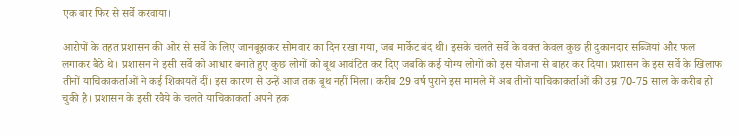एक बार फिर से सर्वे करवाया।

आरोपों के तहत प्रशासन की ओर से सर्वे के लिए जानबूझकर सोमवार का दिन रखा गया, जब मार्केट बंद थी। इसके चलते सर्वे के वक्त केवल कुछ ही दुकानदार सब्जियां और फल लगाकर बैठे थे। प्रशासन ने इसी सर्वे को आधार बनाते हुए कुछ लोगों को बूथ आवंटित कर दिए जबकि कई योग्य लोगों को इस योजना से बाहर कर दिया। प्रशासन के इस सर्वे के खिलाफ तीनों याचिकाकर्ताओं ने कई शिकायतें दीं। इस कारण से उन्हें आज तक बूथ नहीं मिला। करीब 29 वर्ष पुराने इस मामले में अब तीनों याचिकाकर्ताओं की उम्र 70-75 साल के करीब हो चुकी है। प्रशासन के इसी रवैये के चलते याचिकाकर्ता अपने हक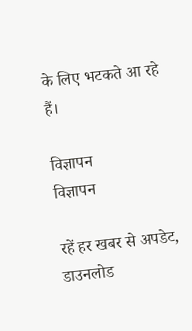के लिए भटकते आ रहे हैं।

विज्ञापन
विज्ञापन

रहें हर खबर से अपडेट, डाउनलोड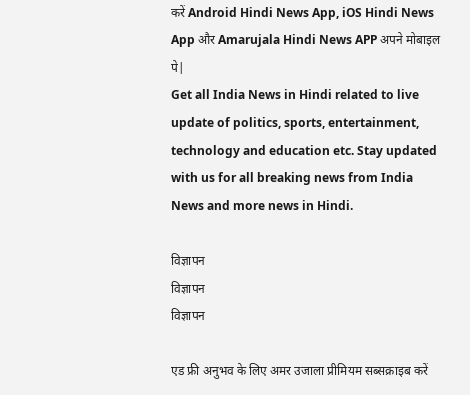करें Android Hindi News App, iOS Hindi News App और Amarujala Hindi News APP अपने मोबाइल पे|
Get all India News in Hindi related to live update of politics, sports, entertainment, technology and education etc. Stay updated with us for all breaking news from India News and more news in Hindi.

विज्ञापन
विज्ञापन
विज्ञापन

एड फ्री अनुभव के लिए अमर उजाला प्रीमियम सब्सक्राइब करें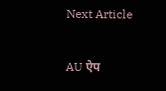Next Article

AU ऐप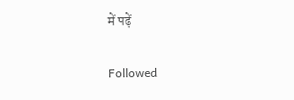में पढ़ें

Followed